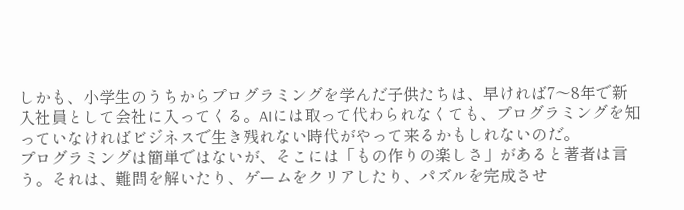しかも、小学生のうちからプログラミングを学んだ子供たちは、早ければ7〜8年で新入社員として会社に入ってくる。AIには取って代わられなくても、プログラミングを知っていなければビジネスで生き残れない時代がやって来るかもしれないのだ。
プログラミングは簡単ではないが、そこには「もの作りの楽しさ」があると著者は言う。それは、難問を解いたり、ゲームをクリアしたり、パズルを完成させ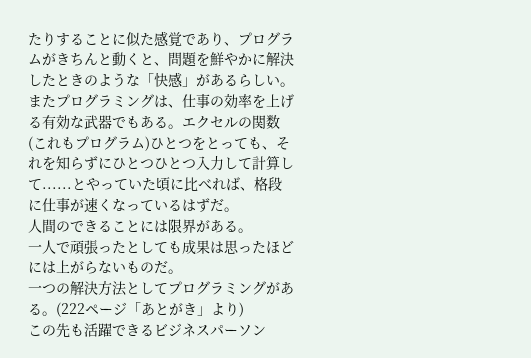たりすることに似た感覚であり、プログラムがきちんと動くと、問題を鮮やかに解決したときのような「快感」があるらしい。
またプログラミングは、仕事の効率を上げる有効な武器でもある。エクセルの関数(これもプログラム)ひとつをとっても、それを知らずにひとつひとつ入力して計算して......とやっていた頃に比べれば、格段に仕事が速くなっているはずだ。
人間のできることには限界がある。
一人で頑張ったとしても成果は思ったほどには上がらないものだ。
一つの解決方法としてプログラミングがある。(222ページ「あとがき」より)
この先も活躍できるビジネスパーソン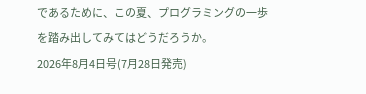であるために、この夏、プログラミングの一歩を踏み出してみてはどうだろうか。
2026年8月4日号(7月28日発売)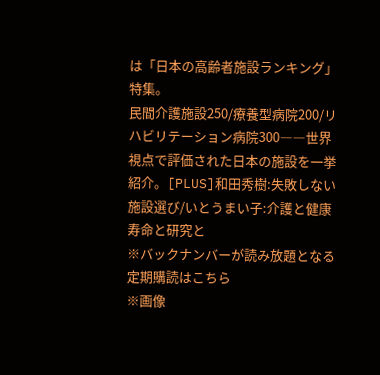は「日本の高齢者施設ランキング」特集。
民間介護施設250/療養型病院200/リハビリテーション病院300――世界視点で評価された日本の施設を一挙紹介。[PLUS]和田秀樹:失敗しない施設選び/いとうまい子:介護と健康寿命と研究と
※バックナンバーが読み放題となる定期購読はこちら
※画像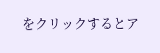をクリックするとア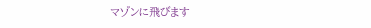マゾンに飛びます